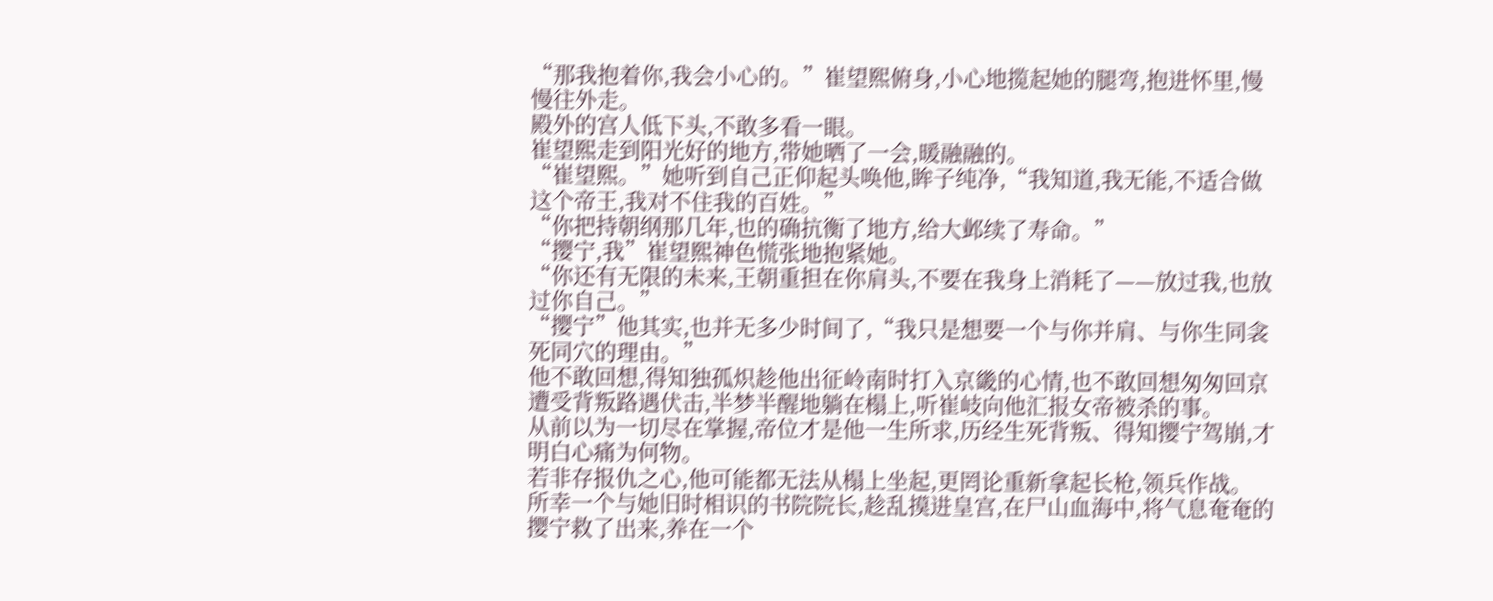“那我抱着你,我会小心的。”崔望熙俯身,小心地揽起她的腿弯,抱进怀里,慢慢往外走。
殿外的宫人低下头,不敢多看一眼。
崔望熙走到阳光好的地方,带她晒了一会,暖融融的。
“崔望熙。”她听到自己正仰起头唤他,眸子纯净,“我知道,我无能,不适合做这个帝王,我对不住我的百姓。”
“你把持朝纲那几年,也的确抗衡了地方,给大邺续了寿命。”
“撄宁,我”崔望熙神色慌张地抱紧她。
“你还有无限的未来,王朝重担在你肩头,不要在我身上消耗了——放过我,也放过你自己。”
“撄宁”他其实,也并无多少时间了,“我只是想要一个与你并肩、与你生同衾死同穴的理由。”
他不敢回想,得知独孤炽趁他出征岭南时打入京畿的心情,也不敢回想匆匆回京遭受背叛路遇伏击,半梦半醒地躺在榻上,听崔岐向他汇报女帝被杀的事。
从前以为一切尽在掌握,帝位才是他一生所求,历经生死背叛、得知撄宁驾崩,才明白心痛为何物。
若非存报仇之心,他可能都无法从榻上坐起,更罔论重新拿起长枪,领兵作战。
所幸一个与她旧时相识的书院院长,趁乱摸进皇宫,在尸山血海中,将气息奄奄的撄宁救了出来,养在一个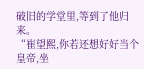破旧的学堂里,等到了他归来。
“崔望熙,你若还想好好当个皇帝,坐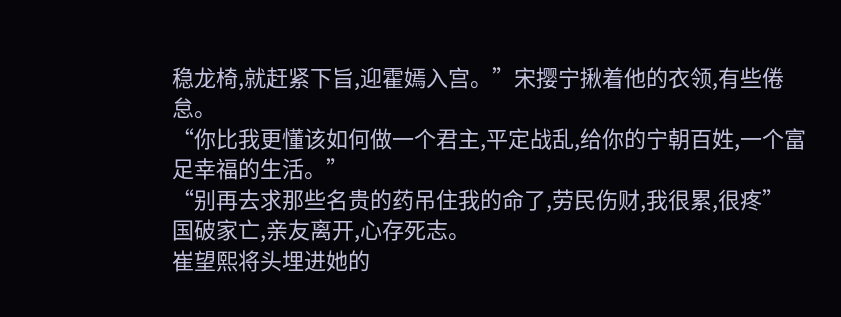稳龙椅,就赶紧下旨,迎霍嫣入宫。”宋撄宁揪着他的衣领,有些倦怠。
“你比我更懂该如何做一个君主,平定战乱,给你的宁朝百姓,一个富足幸福的生活。”
“别再去求那些名贵的药吊住我的命了,劳民伤财,我很累,很疼”
国破家亡,亲友离开,心存死志。
崔望熙将头埋进她的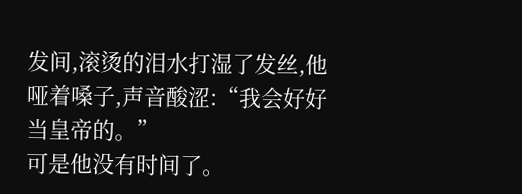发间,滚烫的泪水打湿了发丝,他哑着嗓子,声音酸涩:“我会好好当皇帝的。”
可是他没有时间了。